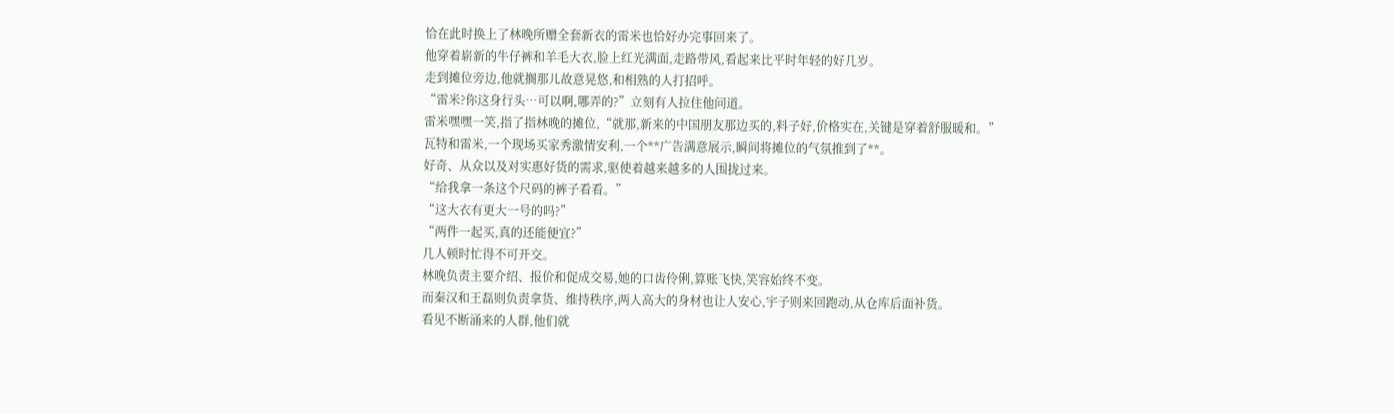恰在此时换上了林晚所赠全套新衣的雷米也恰好办完事回来了。
他穿着崭新的牛仔裤和羊毛大衣,脸上红光满面,走路带风,看起来比平时年轻的好几岁。
走到摊位旁边,他就搁那儿故意晃悠,和相熟的人打招呼。
“雷米?你这身行头…可以啊,哪弄的?”立刻有人拉住他问道。
雷米嘿嘿一笑,指了指林晚的摊位,“就那,新来的中国朋友那边买的,料子好,价格实在,关键是穿着舒服暖和。”
瓦特和雷米,一个现场买家秀激情安利,一个**广告满意展示,瞬间将摊位的气氛推到了**。
好奇、从众以及对实惠好货的需求,驱使着越来越多的人围拢过来。
“给我拿一条这个尺码的裤子看看。”
“这大衣有更大一号的吗?”
“两件一起买,真的还能便宜?”
几人顿时忙得不可开交。
林晚负责主要介绍、报价和促成交易,她的口齿伶俐,算账飞快,笑容始终不变。
而秦汉和王磊则负责拿货、维持秩序,两人高大的身材也让人安心,宇子则来回跑动,从仓库后面补货。
看见不断涌来的人群,他们就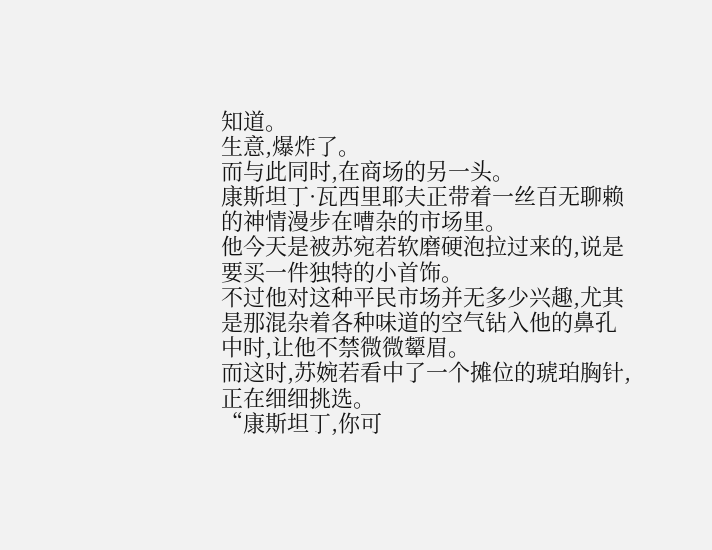知道。
生意,爆炸了。
而与此同时,在商场的另一头。
康斯坦丁·瓦西里耶夫正带着一丝百无聊赖的神情漫步在嘈杂的市场里。
他今天是被苏宛若软磨硬泡拉过来的,说是要买一件独特的小首饰。
不过他对这种平民市场并无多少兴趣,尤其是那混杂着各种味道的空气钻入他的鼻孔中时,让他不禁微微颦眉。
而这时,苏婉若看中了一个摊位的琥珀胸针,正在细细挑选。
“康斯坦丁,你可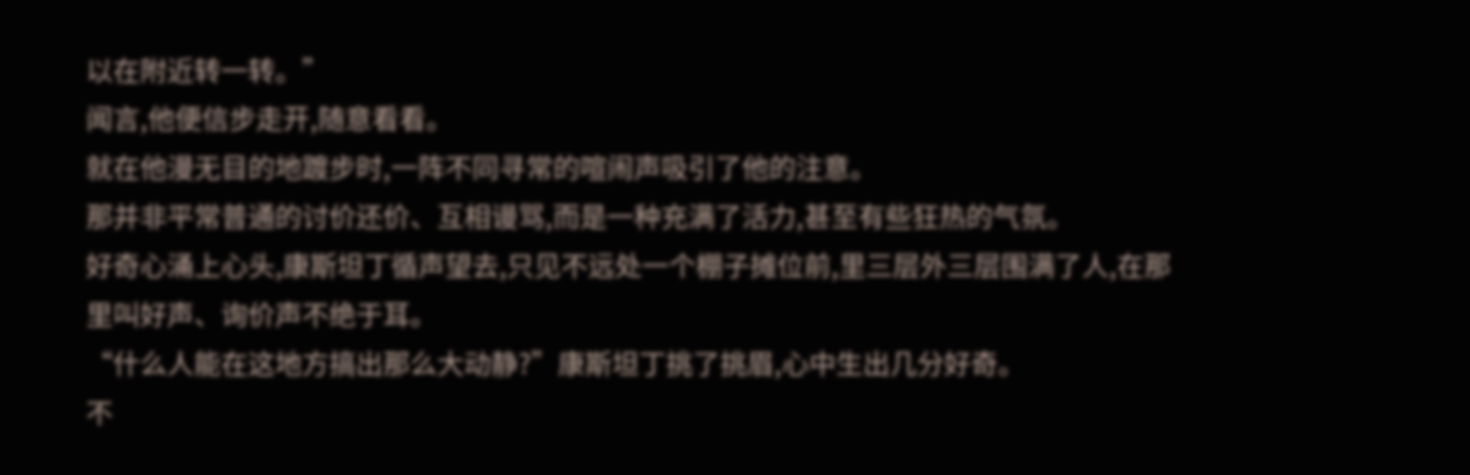以在附近转一转。”
闻言,他便信步走开,随意看看。
就在他漫无目的地踱步时,一阵不同寻常的喧闹声吸引了他的注意。
那并非平常普通的讨价还价、互相谩骂,而是一种充满了活力,甚至有些狂热的气氛。
好奇心涌上心头,康斯坦丁循声望去,只见不远处一个棚子摊位前,里三层外三层围满了人,在那里叫好声、询价声不绝于耳。
“什么人能在这地方搞出那么大动静?”康斯坦丁挑了挑眉,心中生出几分好奇。
不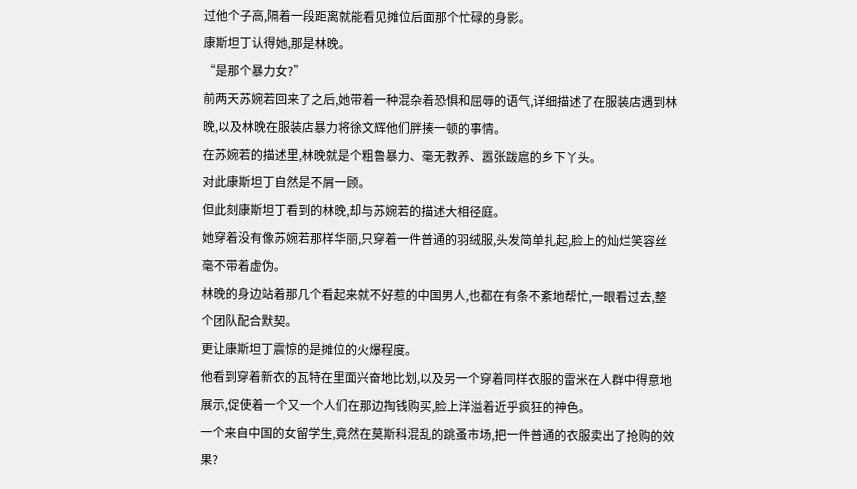过他个子高,隔着一段距离就能看见摊位后面那个忙碌的身影。
康斯坦丁认得她,那是林晚。
“是那个暴力女?”
前两天苏婉若回来了之后,她带着一种混杂着恐惧和屈辱的语气,详细描述了在服装店遇到林晚,以及林晚在服装店暴力将徐文辉他们胖揍一顿的事情。
在苏婉若的描述里,林晚就是个粗鲁暴力、毫无教养、嚣张跋扈的乡下丫头。
对此康斯坦丁自然是不屑一顾。
但此刻康斯坦丁看到的林晚,却与苏婉若的描述大相径庭。
她穿着没有像苏婉若那样华丽,只穿着一件普通的羽绒服,头发简单扎起,脸上的灿烂笑容丝毫不带着虚伪。
林晚的身边站着那几个看起来就不好惹的中国男人,也都在有条不紊地帮忙,一眼看过去,整个团队配合默契。
更让康斯坦丁震惊的是摊位的火爆程度。
他看到穿着新衣的瓦特在里面兴奋地比划,以及另一个穿着同样衣服的雷米在人群中得意地展示,促使着一个又一个人们在那边掏钱购买,脸上洋溢着近乎疯狂的神色。
一个来自中国的女留学生,竟然在莫斯科混乱的跳蚤市场,把一件普通的衣服卖出了抢购的效果?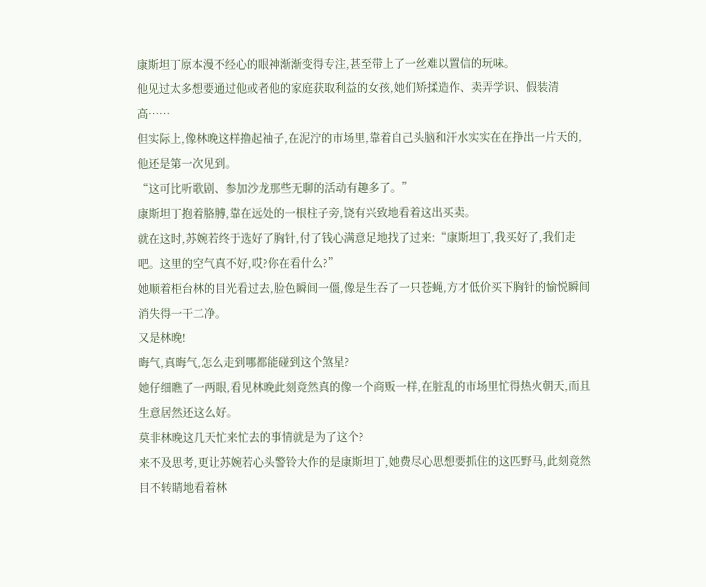康斯坦丁原本漫不经心的眼神渐渐变得专注,甚至带上了一丝难以置信的玩味。
他见过太多想要通过他或者他的家庭获取利益的女孩,她们矫揉造作、卖弄学识、假装清高……
但实际上,像林晚这样撸起袖子,在泥泞的市场里,靠着自己头脑和汗水实实在在挣出一片天的,他还是第一次见到。
“这可比听歌剧、参加沙龙那些无聊的活动有趣多了。”
康斯坦丁抱着胳膊,靠在远处的一根柱子旁,饶有兴致地看着这出买卖。
就在这时,苏婉若终于选好了胸针,付了钱心满意足地找了过来:“康斯坦丁,我买好了,我们走吧。这里的空气真不好,哎?你在看什么?”
她顺着柜台林的目光看过去,脸色瞬间一僵,像是生吞了一只苍蝇,方才低价买下胸针的愉悦瞬间消失得一干二净。
又是林晚!
晦气,真晦气,怎么走到哪都能碰到这个煞星?
她仔细瞧了一两眼,看见林晚此刻竟然真的像一个商贩一样,在脏乱的市场里忙得热火朝天,而且生意居然还这么好。
莫非林晚这几天忙来忙去的事情就是为了这个?
来不及思考,更让苏婉若心头警铃大作的是康斯坦丁,她费尽心思想要抓住的这匹野马,此刻竟然目不转睛地看着林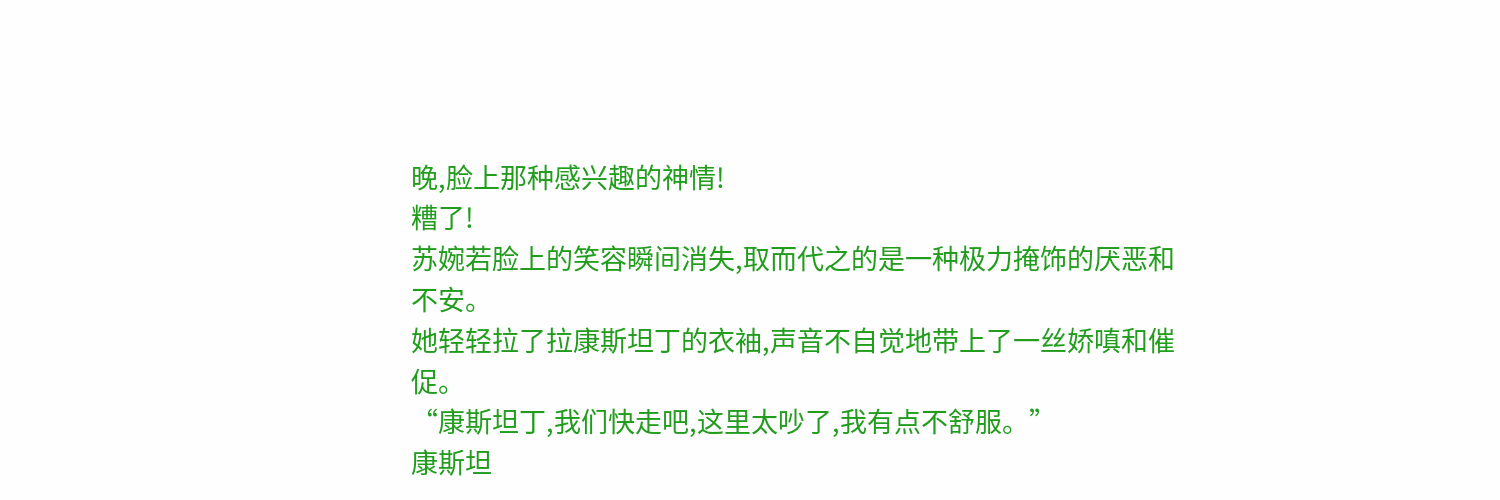晚,脸上那种感兴趣的神情!
糟了!
苏婉若脸上的笑容瞬间消失,取而代之的是一种极力掩饰的厌恶和不安。
她轻轻拉了拉康斯坦丁的衣袖,声音不自觉地带上了一丝娇嗔和催促。
“康斯坦丁,我们快走吧,这里太吵了,我有点不舒服。”
康斯坦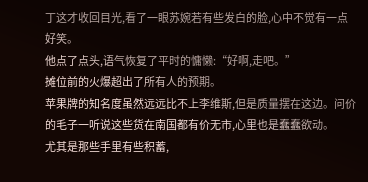丁这才收回目光,看了一眼苏婉若有些发白的脸,心中不觉有一点好笑。
他点了点头,语气恢复了平时的慵懒:“好啊,走吧。”
摊位前的火爆超出了所有人的预期。
苹果牌的知名度虽然远远比不上李维斯,但是质量摆在这边。问价的毛子一听说这些货在南国都有价无市,心里也是蠢蠢欲动。
尤其是那些手里有些积蓄,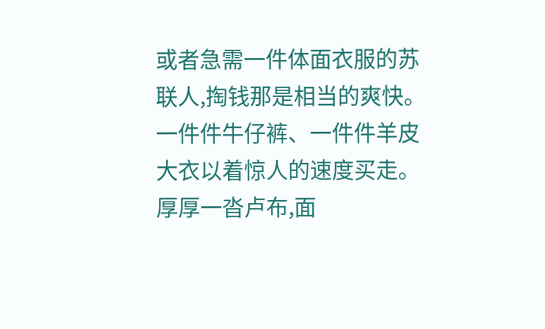或者急需一件体面衣服的苏联人,掏钱那是相当的爽快。
一件件牛仔裤、一件件羊皮大衣以着惊人的速度买走。
厚厚一沓卢布,面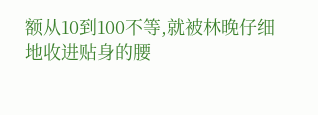额从10到100不等,就被林晚仔细地收进贴身的腰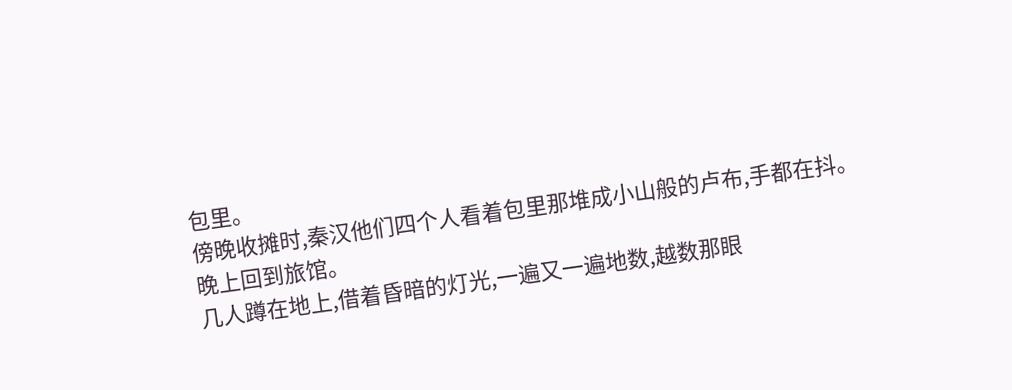包里。
傍晚收摊时,秦汉他们四个人看着包里那堆成小山般的卢布,手都在抖。
晚上回到旅馆。
几人蹲在地上,借着昏暗的灯光,一遍又一遍地数,越数那眼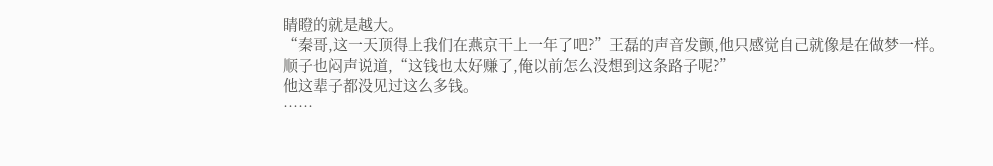睛瞪的就是越大。
“秦哥,这一天顶得上我们在燕京干上一年了吧?”王磊的声音发颤,他只感觉自己就像是在做梦一样。
顺子也闷声说道,“这钱也太好赚了,俺以前怎么没想到这条路子呢?”
他这辈子都没见过这么多钱。
……